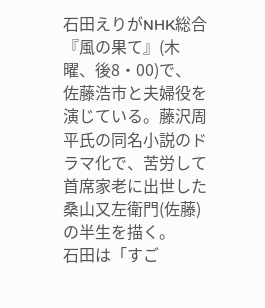石田えりがNHK総合『風の果て』(木曜、後8・00)で、
佐藤浩市と夫婦役を演じている。藤沢周平氏の同名小説のドラマ化で、苦労して首席家老に出世した桑山又左衛門(佐藤)の半生を描く。
石田は「すご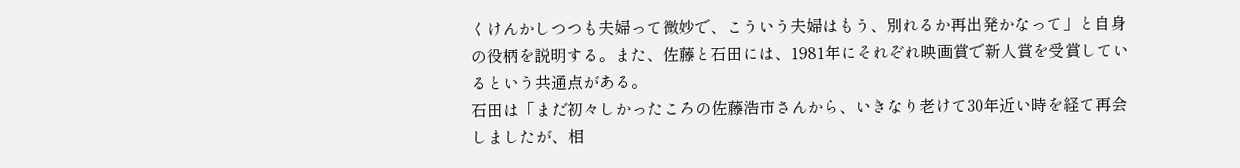くけんかしつつも夫婦って微妙で、こういう夫婦はもう、別れるか再出発かなって」と自身の役柄を説明する。また、佐藤と石田には、1981年にそれぞれ映画賞で新人賞を受賞しているという共通点がある。
石田は「まだ初々しかったころの佐藤浩市さんから、いきなり老けて30年近い時を経て再会しましたが、相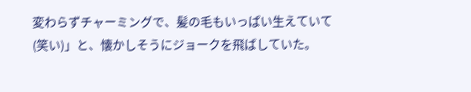変わらずチャーミングで、髪の毛もいっぱい生えていて(笑い)」と、懐かしそうにジョークを飛ばしていた。